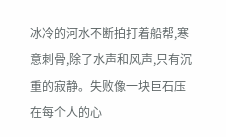冰冷的河水不断拍打着船帮,寒意刺骨,除了水声和风声,只有沉重的寂静。失败像一块巨石压在每个人的心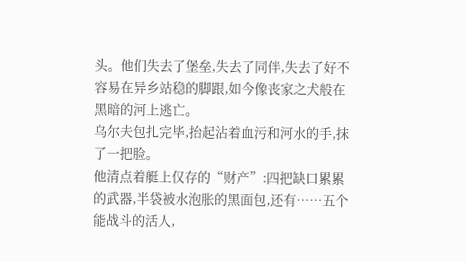头。他们失去了堡垒,失去了同伴,失去了好不容易在异乡站稳的脚跟,如今像丧家之犬般在黑暗的河上逃亡。
乌尔夫包扎完毕,抬起沾着血污和河水的手,抹了一把脸。
他清点着艇上仅存的“财产”:四把缺口累累的武器,半袋被水泡胀的黑面包,还有……五个能战斗的活人,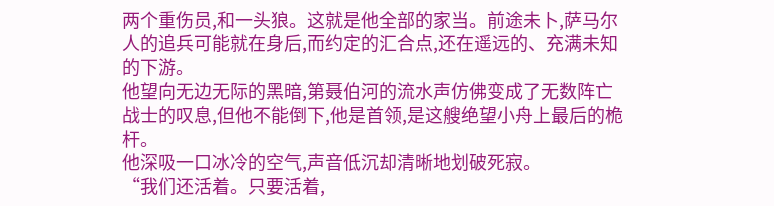两个重伤员,和一头狼。这就是他全部的家当。前途未卜,萨马尔人的追兵可能就在身后,而约定的汇合点,还在遥远的、充满未知的下游。
他望向无边无际的黑暗,第聂伯河的流水声仿佛变成了无数阵亡战士的叹息,但他不能倒下,他是首领,是这艘绝望小舟上最后的桅杆。
他深吸一口冰冷的空气,声音低沉却清晰地划破死寂。
“我们还活着。只要活着,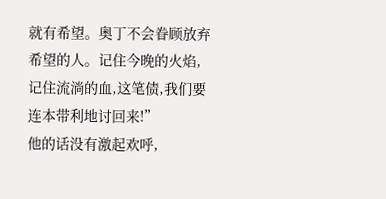就有希望。奥丁不会眷顾放弃希望的人。记住今晚的火焰,记住流淌的血,这笔债,我们要连本带利地讨回来!”
他的话没有激起欢呼,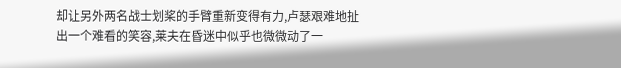却让另外两名战士划桨的手臂重新变得有力,卢瑟艰难地扯出一个难看的笑容,莱夫在昏迷中似乎也微微动了一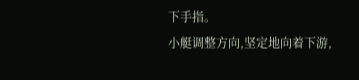下手指。
小艇调整方向,坚定地向着下游,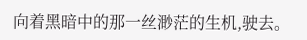向着黑暗中的那一丝渺茫的生机,驶去。